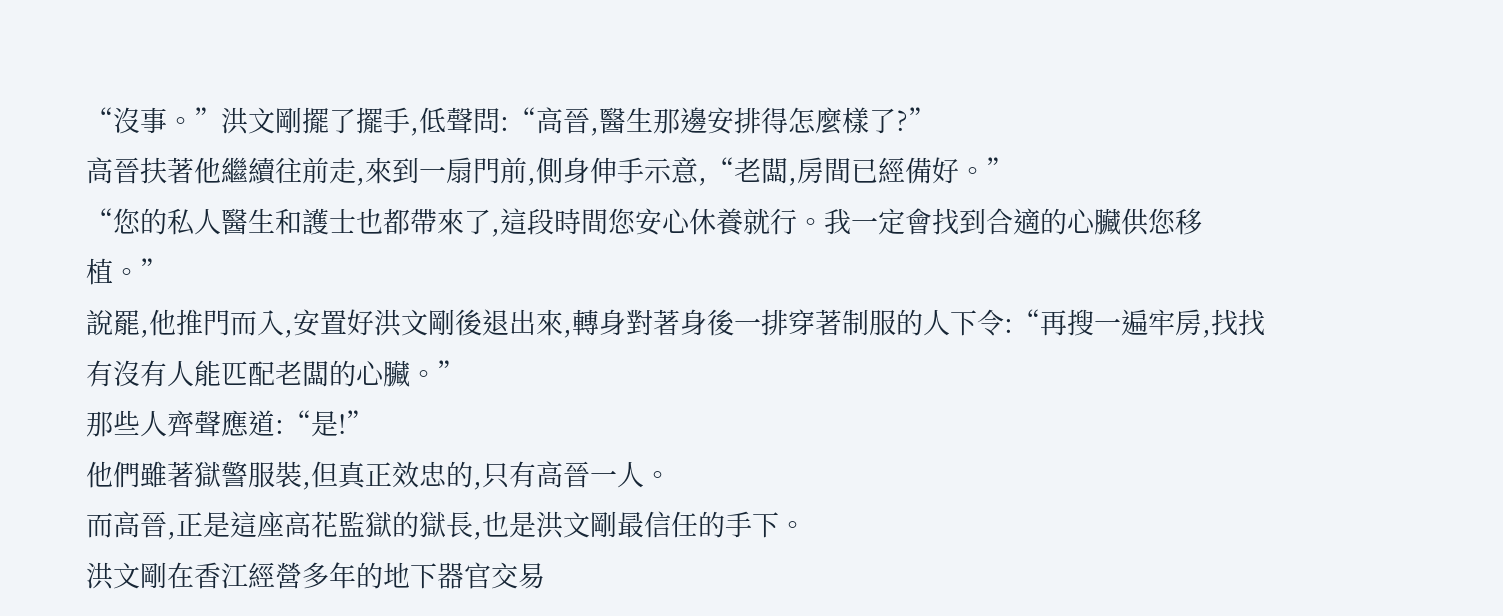“沒事。”洪文剛擺了擺手,低聲問:“高晉,醫生那邊安排得怎麼樣了?”
高晉扶著他繼續往前走,來到一扇門前,側身伸手示意,“老闆,房間已經備好。”
“您的私人醫生和護士也都帶來了,這段時間您安心休養就行。我一定會找到合適的心臟供您移植。”
說罷,他推門而入,安置好洪文剛後退出來,轉身對著身後一排穿著制服的人下令:“再搜一遍牢房,找找有沒有人能匹配老闆的心臟。”
那些人齊聲應道:“是!”
他們雖著獄警服裝,但真正效忠的,只有高晉一人。
而高晉,正是這座高花監獄的獄長,也是洪文剛最信任的手下。
洪文剛在香江經營多年的地下器官交易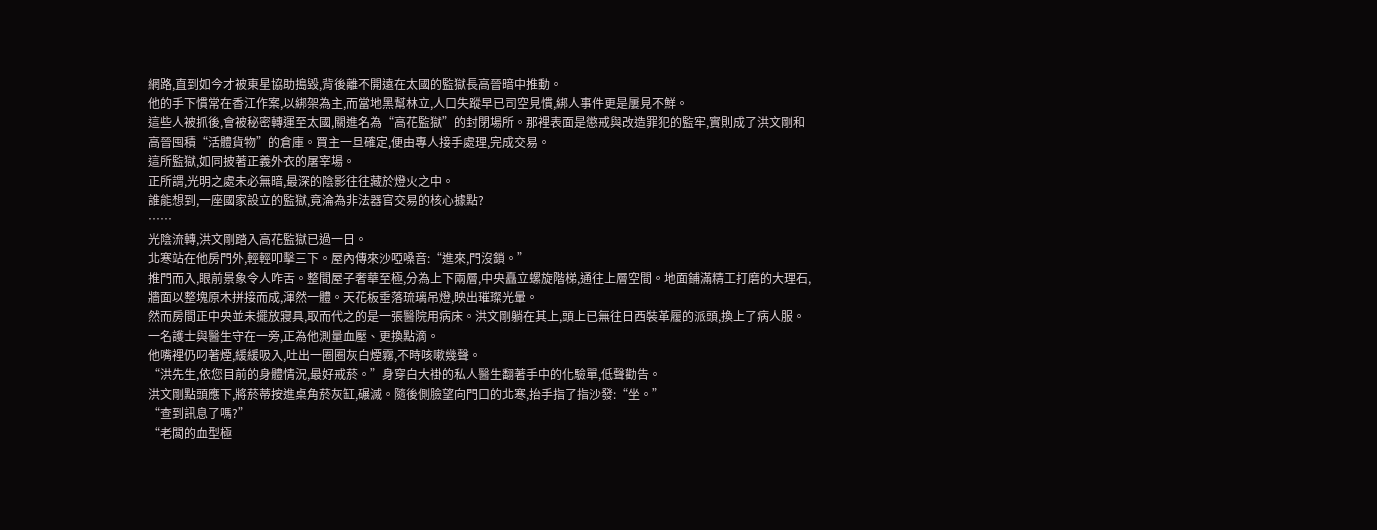網路,直到如今才被東星協助搗毀,背後離不開遠在太國的監獄長高晉暗中推動。
他的手下慣常在香江作案,以綁架為主,而當地黑幫林立,人口失蹤早已司空見慣,綁人事件更是屢見不鮮。
這些人被抓後,會被秘密轉運至太國,關進名為“高花監獄”的封閉場所。那裡表面是懲戒與改造罪犯的監牢,實則成了洪文剛和高晉囤積“活體貨物”的倉庫。買主一旦確定,便由專人接手處理,完成交易。
這所監獄,如同披著正義外衣的屠宰場。
正所謂,光明之處未必無暗,最深的陰影往往藏於燈火之中。
誰能想到,一座國家設立的監獄,竟淪為非法器官交易的核心據點?
……
光陰流轉,洪文剛踏入高花監獄已過一日。
北寒站在他房門外,輕輕叩擊三下。屋內傳來沙啞嗓音:“進來,門沒鎖。”
推門而入,眼前景象令人咋舌。整間屋子奢華至極,分為上下兩層,中央矗立螺旋階梯,通往上層空間。地面鋪滿精工打磨的大理石,牆面以整塊原木拼接而成,渾然一體。天花板垂落琉璃吊燈,映出璀璨光暈。
然而房間正中央並未擺放寢具,取而代之的是一張醫院用病床。洪文剛躺在其上,頭上已無往日西裝革履的派頭,換上了病人服。一名護士與醫生守在一旁,正為他測量血壓、更換點滴。
他嘴裡仍叼著煙,緩緩吸入,吐出一圈圈灰白煙霧,不時咳嗽幾聲。
“洪先生,依您目前的身體情況,最好戒菸。”身穿白大褂的私人醫生翻著手中的化驗單,低聲勸告。
洪文剛點頭應下,將菸蒂按進桌角菸灰缸,碾滅。隨後側臉望向門口的北寒,抬手指了指沙發:“坐。”
“查到訊息了嗎?”
“老闆的血型極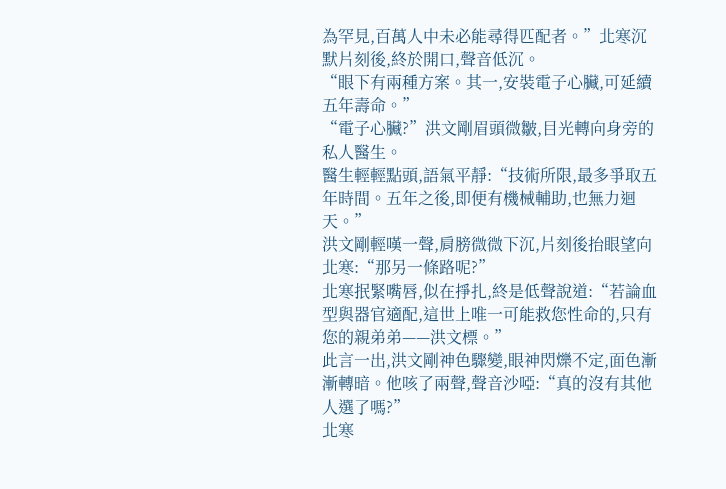為罕見,百萬人中未必能尋得匹配者。”北寒沉默片刻後,終於開口,聲音低沉。
“眼下有兩種方案。其一,安裝電子心臟,可延續五年壽命。”
“電子心臟?”洪文剛眉頭微皺,目光轉向身旁的私人醫生。
醫生輕輕點頭,語氣平靜:“技術所限,最多爭取五年時間。五年之後,即便有機械輔助,也無力迴天。”
洪文剛輕嘆一聲,肩膀微微下沉,片刻後抬眼望向北寒:“那另一條路呢?”
北寒抿緊嘴唇,似在掙扎,終是低聲說道:“若論血型與器官適配,這世上唯一可能救您性命的,只有您的親弟弟——洪文標。”
此言一出,洪文剛神色驟變,眼神閃爍不定,面色漸漸轉暗。他咳了兩聲,聲音沙啞:“真的沒有其他人選了嗎?”
北寒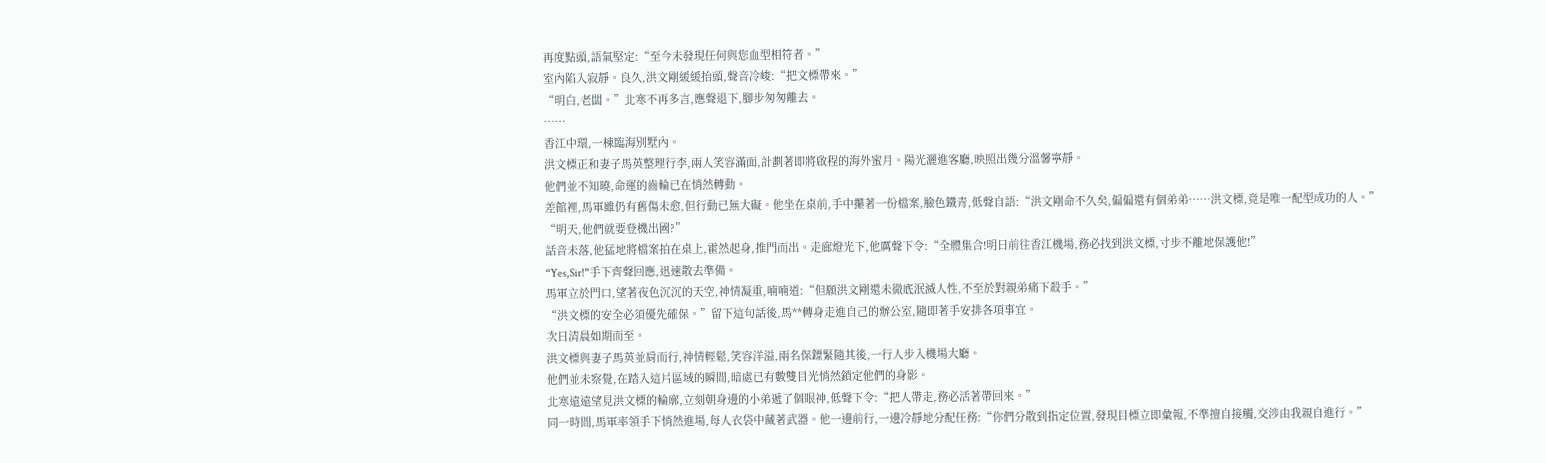再度點頭,語氣堅定:“至今未發現任何與您血型相符者。”
室內陷入寂靜。良久,洪文剛緩緩抬頭,聲音冷峻:“把文標帶來。”
“明白,老闆。”北寒不再多言,應聲退下,腳步匆匆離去。
……
香江中環,一棟臨海別墅內。
洪文標正和妻子馬英整理行李,兩人笑容滿面,計劃著即將啟程的海外蜜月。陽光灑進客廳,映照出幾分溫馨寧靜。
他們並不知曉,命運的齒輪已在悄然轉動。
差館裡,馬軍雖仍有舊傷未愈,但行動已無大礙。他坐在桌前,手中攥著一份檔案,臉色鐵青,低聲自語:“洪文剛命不久矣,偏偏還有個弟弟……洪文標,竟是唯一配型成功的人。”
“明天,他們就要登機出國?”
話音未落,他猛地將檔案拍在桌上,霍然起身,推門而出。走廊燈光下,他厲聲下令:“全體集合!明日前往香江機場,務必找到洪文標,寸步不離地保護他!”
“Yes,Sir!”手下齊聲回應,迅速散去準備。
馬軍立於門口,望著夜色沉沉的天空,神情凝重,喃喃道:“但願洪文剛還未徹底泯滅人性,不至於對親弟痛下殺手。”
“洪文標的安全必須優先確保。”留下這句話後,馬**轉身走進自己的辦公室,隨即著手安排各項事宜。
次日清晨如期而至。
洪文標與妻子馬英並肩而行,神情輕鬆,笑容洋溢,兩名保鏢緊隨其後,一行人步入機場大廳。
他們並未察覺,在踏入這片區域的瞬間,暗處已有數雙目光悄然鎖定他們的身影。
北寒遠遠望見洪文標的輪廓,立刻朝身邊的小弟遞了個眼神,低聲下令:“把人帶走,務必活著帶回來。”
同一時間,馬軍率領手下悄然進場,每人衣袋中藏著武器。他一邊前行,一邊冷靜地分配任務:“你們分散到指定位置,發現目標立即彙報,不準擅自接觸,交涉由我親自進行。”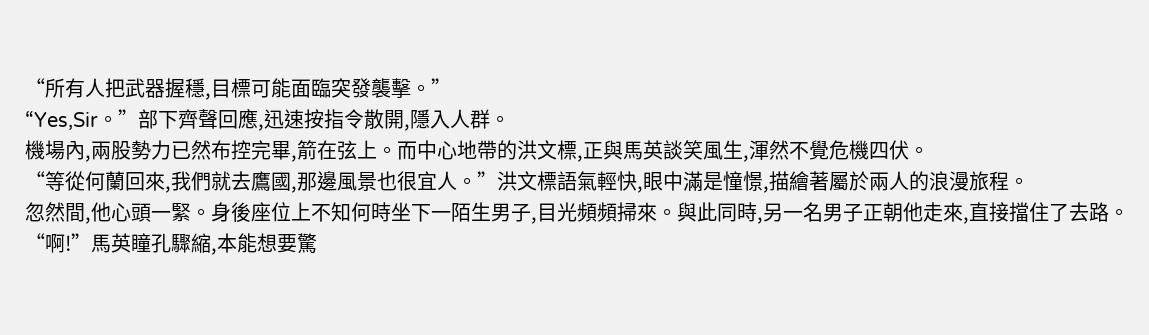“所有人把武器握穩,目標可能面臨突發襲擊。”
“Yes,Sir。”部下齊聲回應,迅速按指令散開,隱入人群。
機場內,兩股勢力已然布控完畢,箭在弦上。而中心地帶的洪文標,正與馬英談笑風生,渾然不覺危機四伏。
“等從何蘭回來,我們就去鷹國,那邊風景也很宜人。”洪文標語氣輕快,眼中滿是憧憬,描繪著屬於兩人的浪漫旅程。
忽然間,他心頭一緊。身後座位上不知何時坐下一陌生男子,目光頻頻掃來。與此同時,另一名男子正朝他走來,直接擋住了去路。
“啊!”馬英瞳孔驟縮,本能想要驚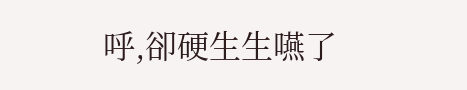呼,卻硬生生嚥了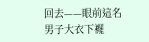回去——眼前這名男子大衣下襬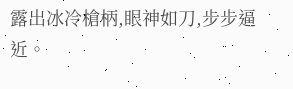露出冰冷槍柄,眼神如刀,步步逼近。